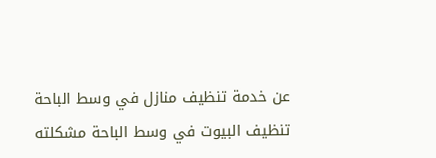عن خدمة تنظيف منازل في وسط الباحة
تنظيف البيوت في وسط الباحة مشكلته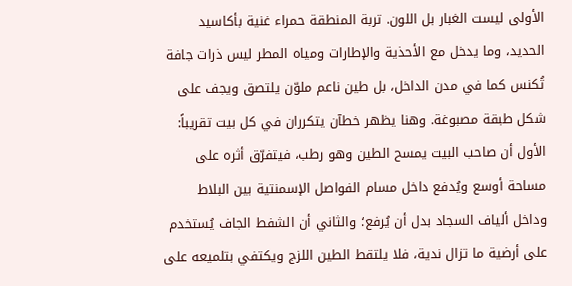الأولى ليست الغبار بل اللون. تربة المنطقة حمراء غنية بأكاسيد الحديد، وما يدخل مع الأحذية والإطارات ومياه المطر ليس ذرات جافة تُكنس كما في مدن الداخل، بل طين ناعم ملوّن يلتصق ويجف على شكل طبقة مصبوغة. وهنا يظهر خطآن يتكرران في كل بيت تقريباً: الأول أن صاحب البيت يمسح الطين وهو رطب، فيتفرّق أثره على مساحة أوسع ويُدفع داخل مسام الفواصل الإسمنتية بين البلاط وداخل ألياف السجاد بدل أن يُرفع؛ والثاني أن الشفط الجاف يُستخدم على أرضية ما تزال ندية، فلا يلتقط الطين اللزج ويكتفي بتلميعه على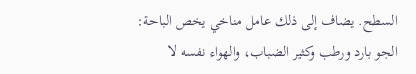السطح. يضاف إلى ذلك عامل مناخي يخص الباحة: الجو بارد ورطب وكثير الضباب، والهواء نفسه لا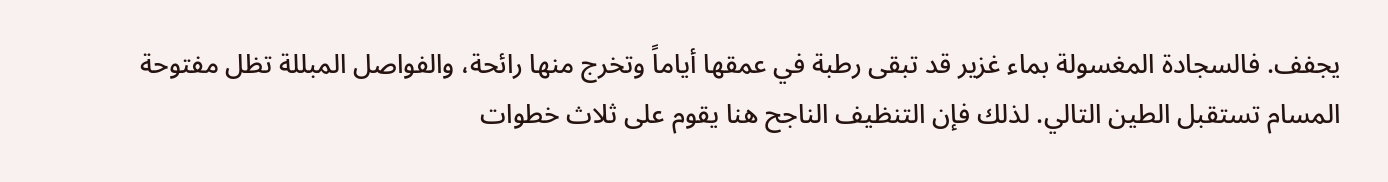يجفف. فالسجادة المغسولة بماء غزير قد تبقى رطبة في عمقها أياماً وتخرج منها رائحة، والفواصل المبللة تظل مفتوحة المسام تستقبل الطين التالي. لذلك فإن التنظيف الناجح هنا يقوم على ثلاث خطوات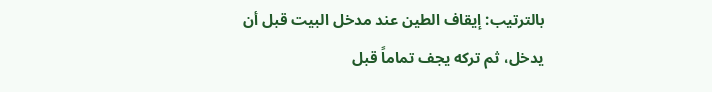بالترتيب: إيقاف الطين عند مدخل البيت قبل أن يدخل، ثم تركه يجف تماماً قبل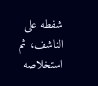شفطه على الناشف، ثم استخلاصه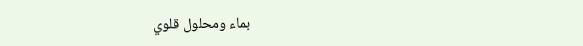بماء ومحلول قلوي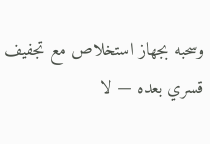وسحبه بجهاز استخلاص مع تجفيف قسري بعده — لا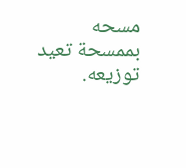مسحه بممسحة تعيد توزيعه.